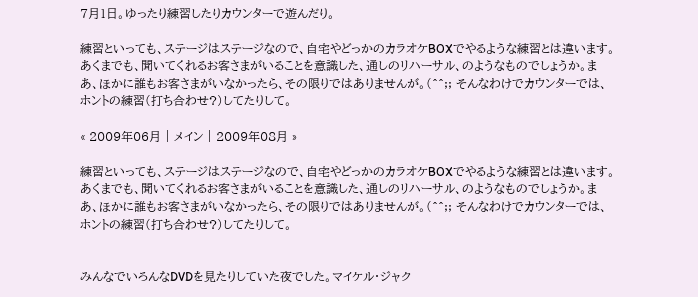7月1日。ゆったり練習したりカウンターで遊んだり。

練習といっても、ステージはステージなので、自宅やどっかのカラオケBOXでやるような練習とは違います。あくまでも、聞いてくれるお客さまがいることを意識した、通しのリハーサル、のようなものでしょうか。まあ、ほかに誰もお客さまがいなかったら、その限りではありませんが。(^^;; そんなわけでカウンターでは、ホントの練習(打ち合わせ?)してたりして。

« 2009年06月 | メイン | 2009年08月 »

練習といっても、ステージはステージなので、自宅やどっかのカラオケBOXでやるような練習とは違います。あくまでも、聞いてくれるお客さまがいることを意識した、通しのリハーサル、のようなものでしょうか。まあ、ほかに誰もお客さまがいなかったら、その限りではありませんが。(^^;; そんなわけでカウンターでは、ホントの練習(打ち合わせ?)してたりして。


みんなでいろんなDVDを見たりしていた夜でした。マイケル・ジャク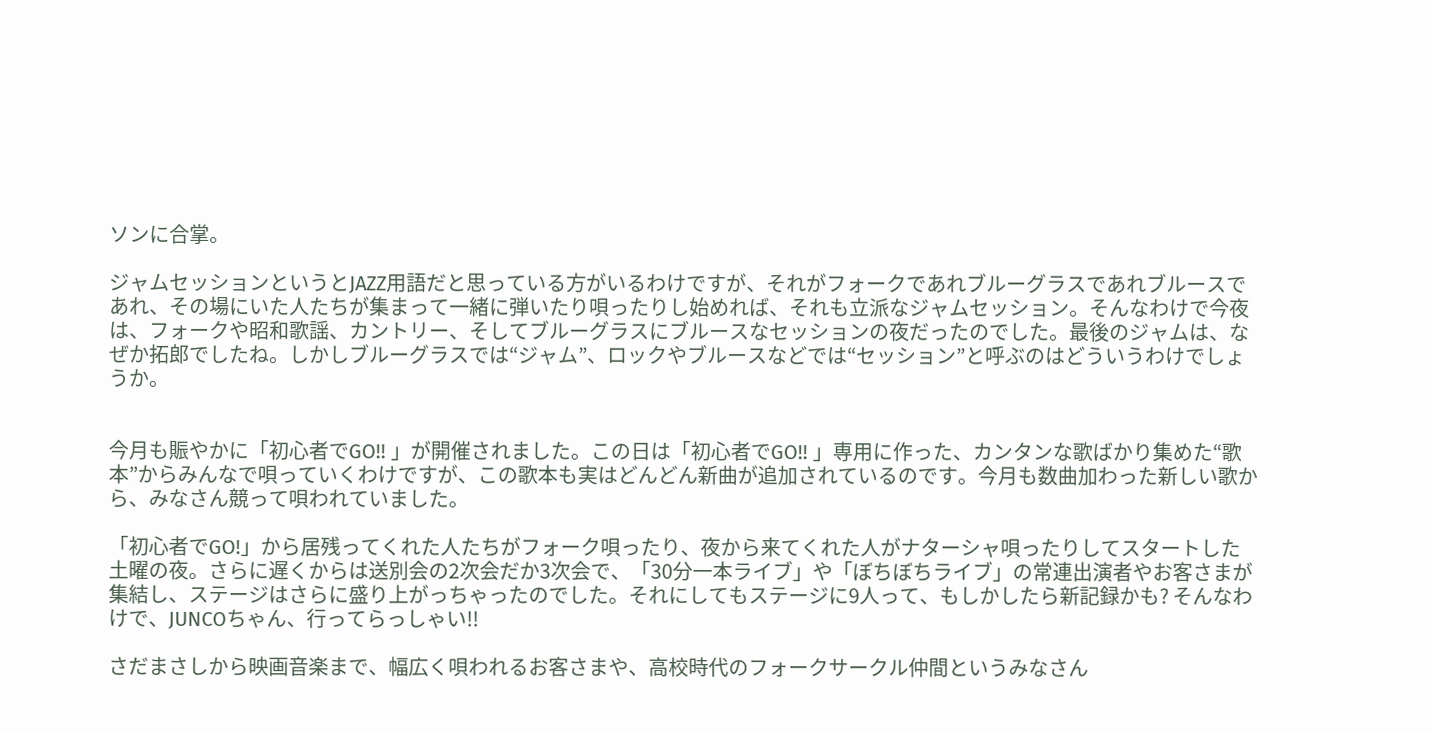ソンに合掌。

ジャムセッションというとJAZZ用語だと思っている方がいるわけですが、それがフォークであれブルーグラスであれブルースであれ、その場にいた人たちが集まって一緒に弾いたり唄ったりし始めれば、それも立派なジャムセッション。そんなわけで今夜は、フォークや昭和歌謡、カントリー、そしてブルーグラスにブルースなセッションの夜だったのでした。最後のジャムは、なぜか拓郎でしたね。しかしブルーグラスでは“ジャム”、ロックやブルースなどでは“セッション”と呼ぶのはどういうわけでしょうか。


今月も賑やかに「初心者でGO!! 」が開催されました。この日は「初心者でGO!! 」専用に作った、カンタンな歌ばかり集めた“歌本”からみんなで唄っていくわけですが、この歌本も実はどんどん新曲が追加されているのです。今月も数曲加わった新しい歌から、みなさん競って唄われていました。

「初心者でGO!」から居残ってくれた人たちがフォーク唄ったり、夜から来てくれた人がナターシャ唄ったりしてスタートした土曜の夜。さらに遅くからは送別会の2次会だか3次会で、「30分一本ライブ」や「ぼちぼちライブ」の常連出演者やお客さまが集結し、ステージはさらに盛り上がっちゃったのでした。それにしてもステージに9人って、もしかしたら新記録かも? そんなわけで、JUNCOちゃん、行ってらっしゃい!!

さだまさしから映画音楽まで、幅広く唄われるお客さまや、高校時代のフォークサークル仲間というみなさん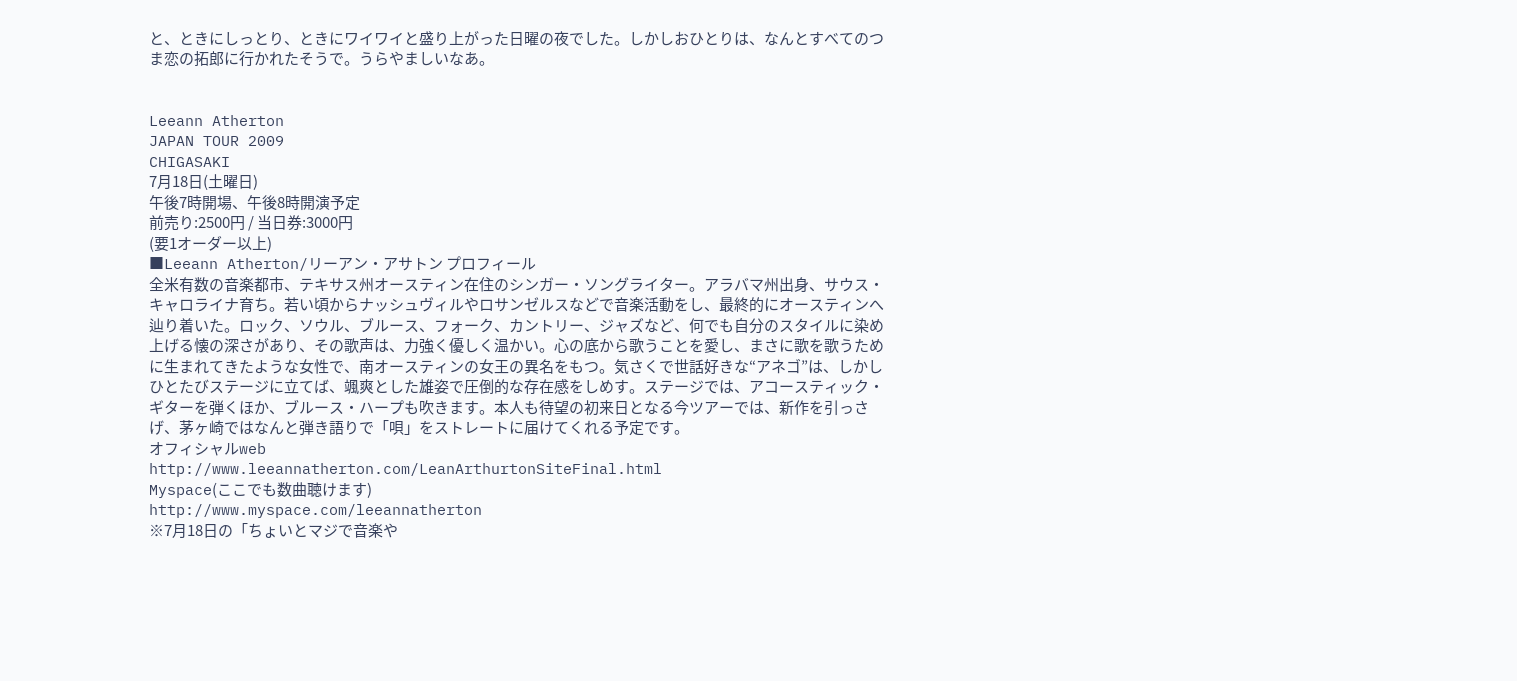と、ときにしっとり、ときにワイワイと盛り上がった日曜の夜でした。しかしおひとりは、なんとすべてのつま恋の拓郎に行かれたそうで。うらやましいなあ。


Leeann Atherton
JAPAN TOUR 2009
CHIGASAKI
7月18日(土曜日)
午後7時開場、午後8時開演予定
前売り:2500円 / 当日券:3000円
(要1オーダー以上)
■Leeann Atherton/リーアン・アサトン プロフィール
全米有数の音楽都市、テキサス州オースティン在住のシンガー・ソングライター。アラバマ州出身、サウス・キャロライナ育ち。若い頃からナッシュヴィルやロサンゼルスなどで音楽活動をし、最終的にオースティンへ辿り着いた。ロック、ソウル、ブルース、フォーク、カントリー、ジャズなど、何でも自分のスタイルに染め上げる懐の深さがあり、その歌声は、力強く優しく温かい。心の底から歌うことを愛し、まさに歌を歌うために生まれてきたような女性で、南オースティンの女王の異名をもつ。気さくで世話好きな“アネゴ”は、しかしひとたびステージに立てば、颯爽とした雄姿で圧倒的な存在感をしめす。ステージでは、アコースティック・ギターを弾くほか、ブルース・ハープも吹きます。本人も待望の初来日となる今ツアーでは、新作を引っさげ、茅ヶ崎ではなんと弾き語りで「唄」をストレートに届けてくれる予定です。
オフィシャルweb
http://www.leeannatherton.com/LeanArthurtonSiteFinal.html
Myspace(ここでも数曲聴けます)
http://www.myspace.com/leeannatherton
※7月18日の「ちょいとマジで音楽や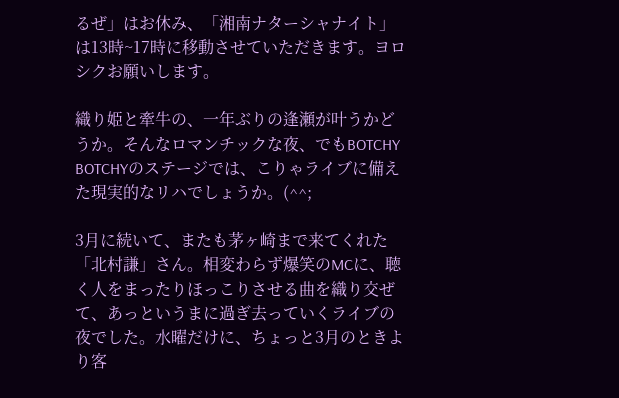るぜ」はお休み、「湘南ナターシャナイト」は13時~17時に移動させていただきます。ヨロシクお願いします。

織り姫と牽牛の、一年ぶりの逢瀬が叶うかどうか。そんなロマンチックな夜、でもBOTCHY BOTCHYのステージでは、こりゃライブに備えた現実的なリハでしょうか。(^^;

3月に続いて、またも茅ヶ崎まで来てくれた「北村謙」さん。相変わらず爆笑のMCに、聴く人をまったりほっこりさせる曲を織り交ぜて、あっというまに過ぎ去っていくライブの夜でした。水曜だけに、ちょっと3月のときより客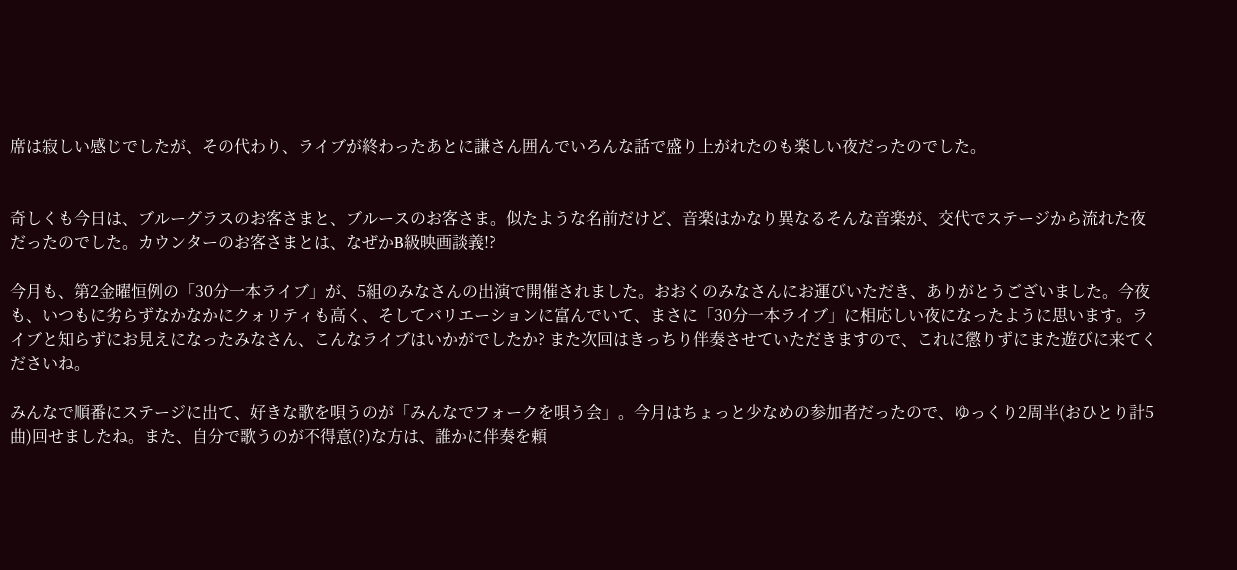席は寂しい感じでしたが、その代わり、ライブが終わったあとに謙さん囲んでいろんな話で盛り上がれたのも楽しい夜だったのでした。


奇しくも今日は、ブルーグラスのお客さまと、ブルースのお客さま。似たような名前だけど、音楽はかなり異なるそんな音楽が、交代でステージから流れた夜だったのでした。カウンターのお客さまとは、なぜかB級映画談義!?

今月も、第2金曜恒例の「30分一本ライブ」が、5組のみなさんの出演で開催されました。おおくのみなさんにお運びいただき、ありがとうございました。今夜も、いつもに劣らずなかなかにクォリティも高く、そしてバリエーションに富んでいて、まさに「30分一本ライブ」に相応しい夜になったように思います。ライブと知らずにお見えになったみなさん、こんなライブはいかがでしたか? また次回はきっちり伴奏させていただきますので、これに懲りずにまた遊びに来てくださいね。

みんなで順番にステージに出て、好きな歌を唄うのが「みんなでフォークを唄う会」。今月はちょっと少なめの参加者だったので、ゆっくり2周半(おひとり計5曲)回せましたね。また、自分で歌うのが不得意(?)な方は、誰かに伴奏を頼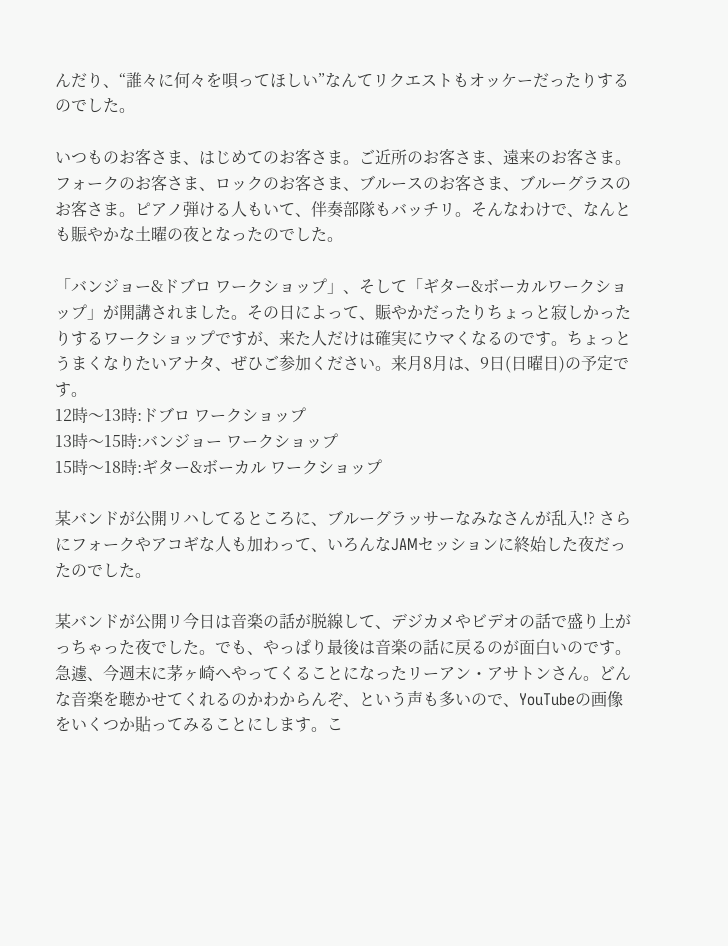んだり、“誰々に何々を唄ってほしい”なんてリクエストもオッケーだったりするのでした。

いつものお客さま、はじめてのお客さま。ご近所のお客さま、遠来のお客さま。フォークのお客さま、ロックのお客さま、ブルースのお客さま、ブルーグラスのお客さま。ピアノ弾ける人もいて、伴奏部隊もバッチリ。そんなわけで、なんとも賑やかな土曜の夜となったのでした。

「バンジョー&ドブロ ワークショップ」、そして「ギター&ボーカルワークショップ」が開講されました。その日によって、賑やかだったりちょっと寂しかったりするワークショップですが、来た人だけは確実にウマくなるのです。ちょっとうまくなりたいアナタ、ぜひご参加ください。来月8月は、9日(日曜日)の予定です。
12時〜13時:ドブロ ワークショップ
13時〜15時:バンジョー ワークショップ
15時〜18時:ギター&ボーカル ワークショップ

某バンドが公開リハしてるところに、ブルーグラッサーなみなさんが乱入!? さらにフォークやアコギな人も加わって、いろんなJAMセッションに終始した夜だったのでした。

某バンドが公開リ今日は音楽の話が脱線して、デジカメやビデオの話で盛り上がっちゃった夜でした。でも、やっぱり最後は音楽の話に戻るのが面白いのです。
急遽、今週末に茅ヶ崎へやってくることになったリーアン・アサトンさん。どんな音楽を聴かせてくれるのかわからんぞ、という声も多いので、YouTubeの画像をいくつか貼ってみることにします。こ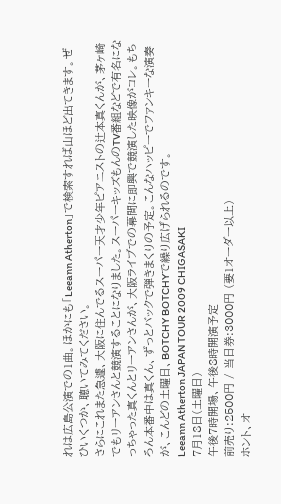れは広島公演での1曲。ほかにも「Leeann Atherton」で検索すれば山ほど出てきます。ぜひいくつか、聴いてみてください。
さらにこれまた急遽、大阪に住んでるスーパー天才少年ピアニストの辻本真くんが、茅ヶ崎でもリーアンさんと競演することになりました。スーパーキッズもんのTV番組などで有名になっちゃった真くんとリーアンさんが、大阪ライブでの幕間に即興で競演した映像がコレ。もちろん本番中は真くん、ずっとバックで弾きまくりの予定。こんなハッピーでファンキーな演奏が、こんどの土曜日、BOTCHY BOTCHYで繰り広げられるのです。
Leeann Atherton JAPAN TOUR 2009 CHIGASAKI
7月18日(土曜日)
午後7時開場、午後8時開演予定
前売り:2500円 / 当日券:3000円 (要1オーダー以上)
ホント、オ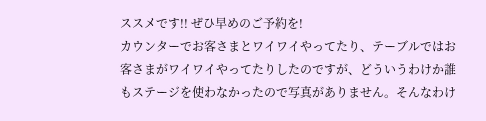ススメです!! ぜひ早めのご予約を!
カウンターでお客さまとワイワイやってたり、テーブルではお客さまがワイワイやってたりしたのですが、どういうわけか誰もステージを使わなかったので写真がありません。そんなわけ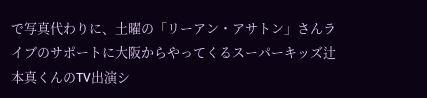で写真代わりに、土曜の「リーアン・アサトン」さんライブのサポートに大阪からやってくるスーパーキッズ辻本真くんのTV出演シ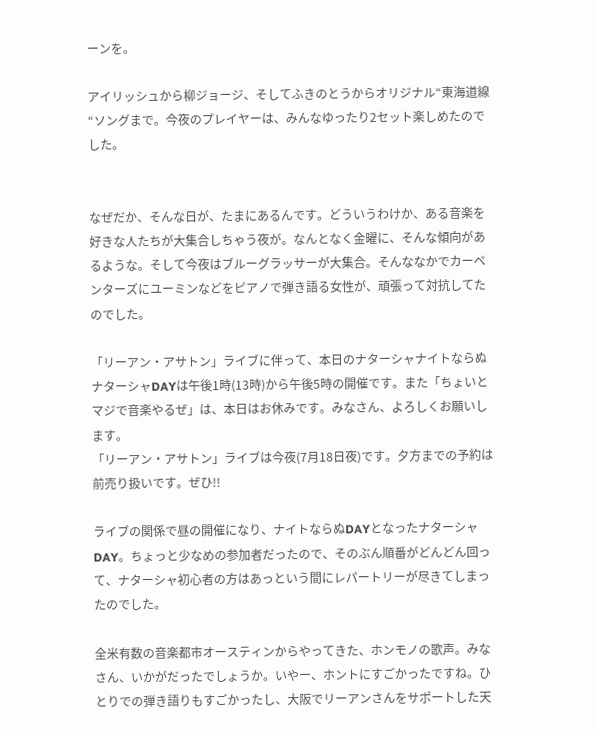ーンを。

アイリッシュから柳ジョージ、そしてふきのとうからオリジナル“東海道線“ソングまで。今夜のプレイヤーは、みんなゆったり2セット楽しめたのでした。


なぜだか、そんな日が、たまにあるんです。どういうわけか、ある音楽を好きな人たちが大集合しちゃう夜が。なんとなく金曜に、そんな傾向があるような。そして今夜はブルーグラッサーが大集合。そんななかでカーペンターズにユーミンなどをピアノで弾き語る女性が、頑張って対抗してたのでした。

「リーアン・アサトン」ライブに伴って、本日のナターシャナイトならぬナターシャDAYは午後1時(13時)から午後5時の開催です。また「ちょいとマジで音楽やるぜ」は、本日はお休みです。みなさん、よろしくお願いします。
「リーアン・アサトン」ライブは今夜(7月18日夜)です。夕方までの予約は前売り扱いです。ぜひ!!

ライブの関係で昼の開催になり、ナイトならぬDAYとなったナターシャDAY。ちょっと少なめの参加者だったので、そのぶん順番がどんどん回って、ナターシャ初心者の方はあっという間にレパートリーが尽きてしまったのでした。

全米有数の音楽都市オースティンからやってきた、ホンモノの歌声。みなさん、いかがだったでしょうか。いやー、ホントにすごかったですね。ひとりでの弾き語りもすごかったし、大阪でリーアンさんをサポートした天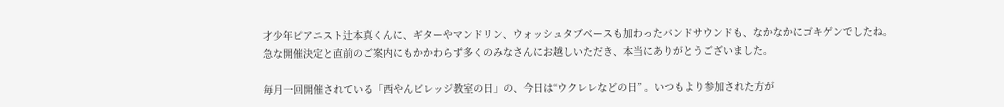才少年ピアニスト辻本真くんに、ギターやマンドリン、ウォッシュタブベースも加わったバンドサウンドも、なかなかにゴキゲンでしたね。
急な開催決定と直前のご案内にもかかわらず多くのみなさんにお越しいただき、本当にありがとうございました。

毎月一回開催されている「西やんビレッジ教室の日」の、今日は“ウクレレなどの日” 。いつもより参加された方が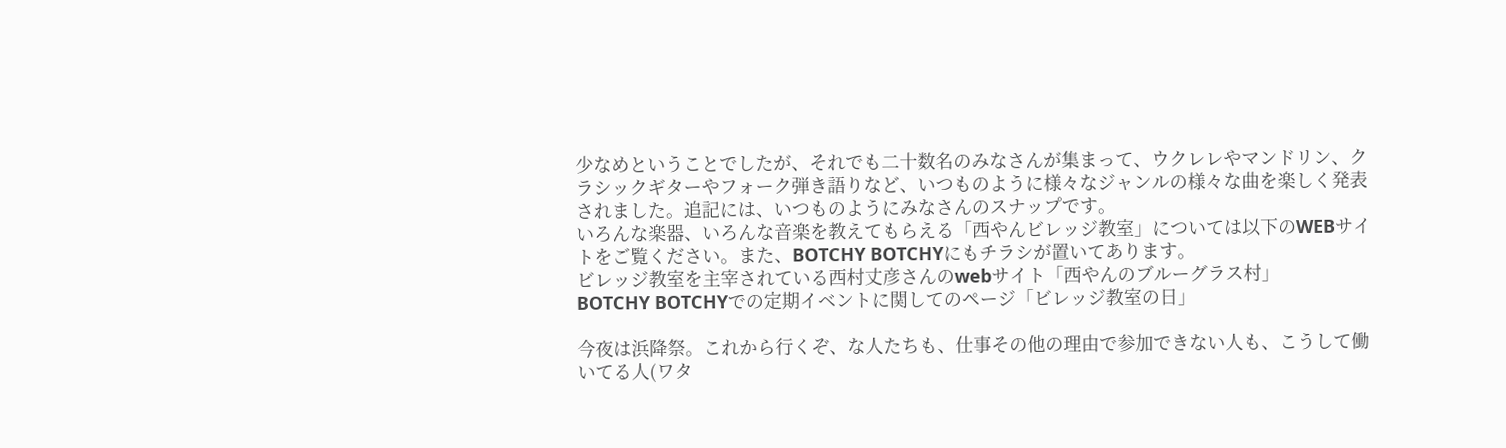少なめということでしたが、それでも二十数名のみなさんが集まって、ウクレレやマンドリン、クラシックギターやフォーク弾き語りなど、いつものように様々なジャンルの様々な曲を楽しく発表されました。追記には、いつものようにみなさんのスナップです。
いろんな楽器、いろんな音楽を教えてもらえる「西やんビレッジ教室」については以下のWEBサイトをご覧ください。また、BOTCHY BOTCHYにもチラシが置いてあります。
ビレッジ教室を主宰されている西村丈彦さんのwebサイト「西やんのブルーグラス村」
BOTCHY BOTCHYでの定期イベントに関してのページ「ビレッジ教室の日」

今夜は浜降祭。これから行くぞ、な人たちも、仕事その他の理由で参加できない人も、こうして働いてる人(ワタ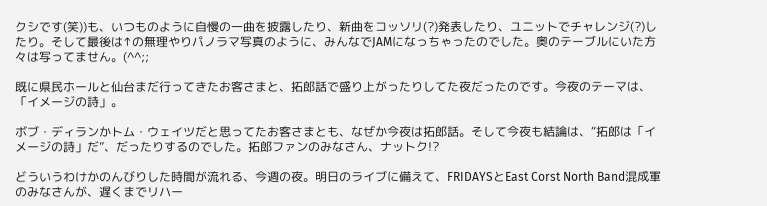クシです(笑))も、いつものように自慢の一曲を披露したり、新曲をコッソリ(?)発表したり、ユニットでチャレンジ(?)したり。そして最後は↑の無理やりパノラマ写真のように、みんなでJAMになっちゃったのでした。奥のテーブルにいた方々は写ってません。(^^;;

既に県民ホールと仙台まだ行ってきたお客さまと、拓郎話で盛り上がったりしてた夜だったのです。今夜のテーマは、「イメージの詩」。

ボブ・ディランかトム・ウェイツだと思ってたお客さまとも、なぜか今夜は拓郎話。そして今夜も結論は、“拓郎は「イメージの詩」だ”、だったりするのでした。拓郎ファンのみなさん、ナットク!?

どういうわけかのんびりした時間が流れる、今週の夜。明日のライブに備えて、FRIDAYSとEast Corst North Band混成軍のみなさんが、遅くまでリハー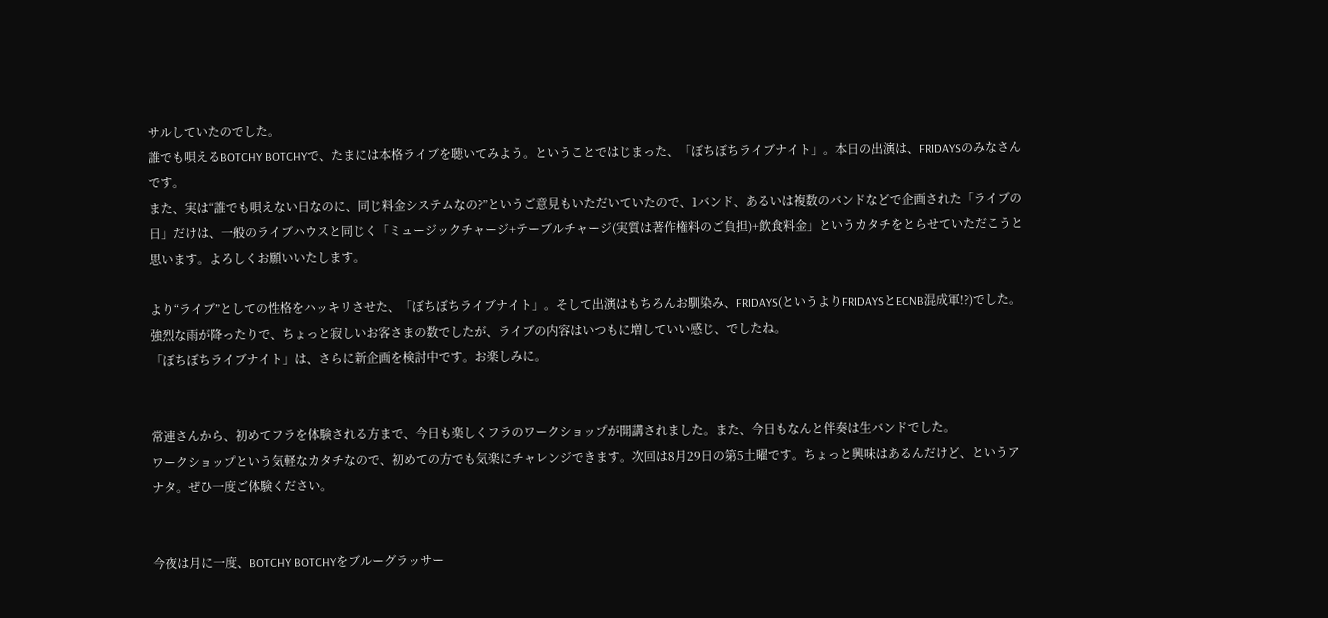サルしていたのでした。
誰でも唄えるBOTCHY BOTCHYで、たまには本格ライブを聴いてみよう。ということではじまった、「ぼちぼちライブナイト」。本日の出演は、FRIDAYSのみなさんです。
また、実は“誰でも唄えない日なのに、同じ料金システムなの?”というご意見もいただいていたので、1バンド、あるいは複数のバンドなどで企画された「ライブの日」だけは、一般のライブハウスと同じく「ミュージックチャージ+テーブルチャージ(実質は著作権料のご負担)+飲食料金」というカタチをとらせていただこうと思います。よろしくお願いいたします。

より“ライブ”としての性格をハッキリさせた、「ぼちぼちライブナイト」。そして出演はもちろんお馴染み、FRIDAYS(というよりFRIDAYSとECNB混成軍!?)でした。強烈な雨が降ったりで、ちょっと寂しいお客さまの数でしたが、ライブの内容はいつもに増していい感じ、でしたね。
「ぼちぼちライブナイト」は、さらに新企画を検討中です。お楽しみに。


常連さんから、初めてフラを体験される方まで、今日も楽しくフラのワークショップが開講されました。また、今日もなんと伴奏は生バンドでした。
ワークショップという気軽なカタチなので、初めての方でも気楽にチャレンジできます。次回は8月29日の第5土曜です。ちょっと興味はあるんだけど、というアナタ。ぜひ一度ご体験ください。


今夜は月に一度、BOTCHY BOTCHYをブルーグラッサー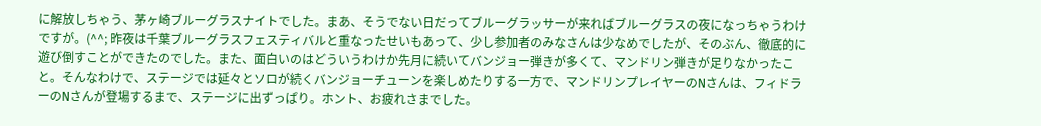に解放しちゃう、茅ヶ崎ブルーグラスナイトでした。まあ、そうでない日だってブルーグラッサーが来ればブルーグラスの夜になっちゃうわけですが。(^^; 昨夜は千葉ブルーグラスフェスティバルと重なったせいもあって、少し参加者のみなさんは少なめでしたが、そのぶん、徹底的に遊び倒すことができたのでした。また、面白いのはどういうわけか先月に続いてバンジョー弾きが多くて、マンドリン弾きが足りなかったこと。そんなわけで、ステージでは延々とソロが続くバンジョーチューンを楽しめたりする一方で、マンドリンプレイヤーのNさんは、フィドラーのNさんが登場するまで、ステージに出ずっぱり。ホント、お疲れさまでした。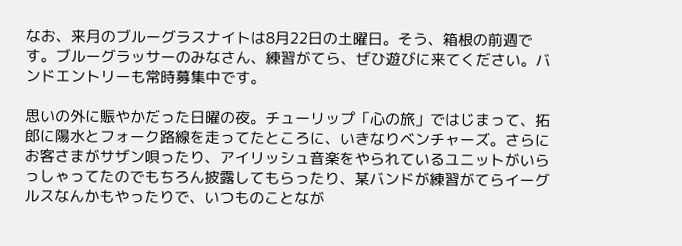なお、来月のブルーグラスナイトは8月22日の土曜日。そう、箱根の前週です。ブルーグラッサーのみなさん、練習がてら、ぜひ遊びに来てください。バンドエントリーも常時募集中です。

思いの外に賑やかだった日曜の夜。チューリップ「心の旅」ではじまって、拓郎に陽水とフォーク路線を走ってたところに、いきなりベンチャーズ。さらにお客さまがサザン唄ったり、アイリッシュ音楽をやられているユニットがいらっしゃってたのでもちろん披露してもらったり、某バンドが練習がてらイーグルスなんかもやったりで、いつものことなが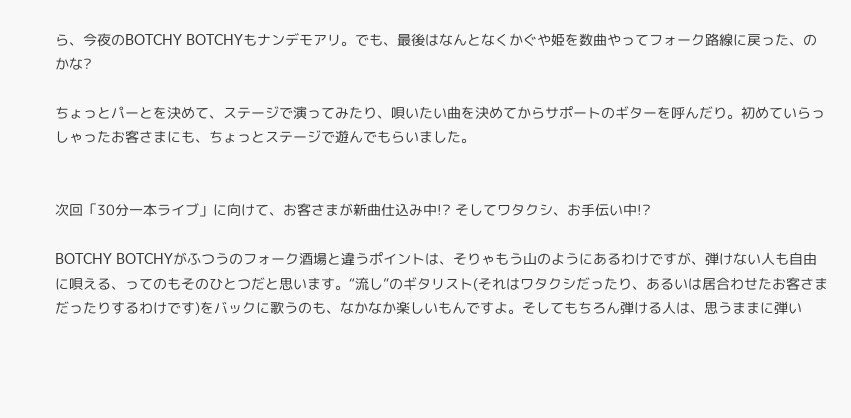ら、今夜のBOTCHY BOTCHYもナンデモアリ。でも、最後はなんとなくかぐや姫を数曲やってフォーク路線に戻った、のかな?

ちょっとパーとを決めて、ステージで演ってみたり、唄いたい曲を決めてからサポートのギターを呼んだり。初めていらっしゃったお客さまにも、ちょっとステージで遊んでもらいました。


次回「30分一本ライブ」に向けて、お客さまが新曲仕込み中!? そしてワタクシ、お手伝い中!?

BOTCHY BOTCHYがふつうのフォーク酒場と違うポイントは、そりゃもう山のようにあるわけですが、弾けない人も自由に唄える、ってのもそのひとつだと思います。“流し”のギタリスト(それはワタクシだったり、あるいは居合わせたお客さまだったりするわけです)をバックに歌うのも、なかなか楽しいもんですよ。そしてもちろん弾ける人は、思うままに弾い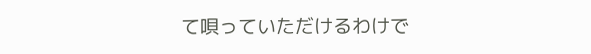て唄っていただけるわけで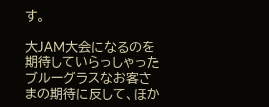す。

大JAM大会になるのを期待していらっしゃったブルーグラスなお客さまの期待に反して、ほか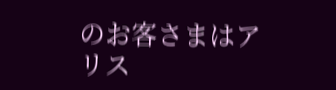のお客さまはアリス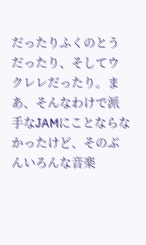だったりふくのとうだったり、そしてウクレレだったり。まあ、そんなわけで派手なJAMにことならなかったけど、そのぶんいろんな音楽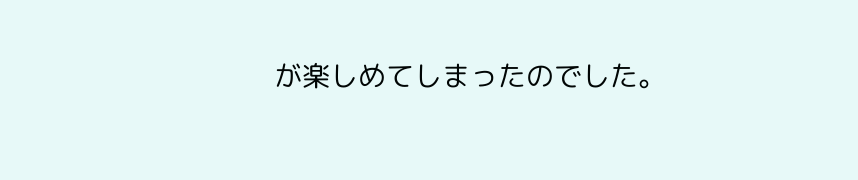が楽しめてしまったのでした。